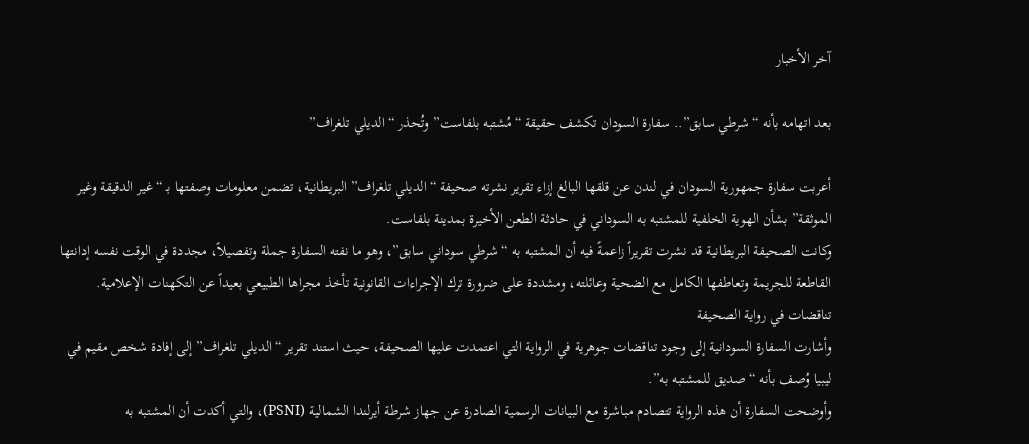آخر الأخبار

بعد اتهامه بأنه “شرطي سابق”.. سفارة السودان تكشف حقيقة “مُشتبه بلفاست” وتُحذر “الديلي تلغراف”

أعربت سفارة جمهورية السودان في لندن عن قلقها البالغ إزاء تقرير نشرته صحيفة “الديلي تلغراف” البريطانية، تضمن معلومات وصفتها بـ “غير الدقيقة وغير الموثقة” بشأن الهوية الخلفية للمشتبه به السوداني في حادثة الطعن الأخيرة بمدينة بلفاست.
وكانت الصحيفة البريطانية قد نشرت تقريراً زاعمةً فيه أن المشتبه به “شرطي سوداني سابق”، وهو ما نفته السفارة جملة وتفصيلاً، مجددة في الوقت نفسه إدانتها القاطعة للجريمة وتعاطفها الكامل مع الضحية وعائلته، ومشددة على ضرورة ترك الإجراءات القانونية تأخذ مجراها الطبيعي بعيداً عن التكهنات الإعلامية.
تناقضات في رواية الصحيفة
وأشارت السفارة السودانية إلى وجود تناقضات جوهرية في الرواية التي اعتمدت عليها الصحيفة، حيث استند تقرير “الديلي تلغراف” إلى إفادة شخص مقيم في ليبيا وُصف بأنه “صديق للمشتبه به”.
وأوضحت السفارة أن هذه الرواية تتصادم مباشرة مع البيانات الرسمية الصادرة عن جهاز شرطة أيرلندا الشمالية (PSNI)، والتي أكدت أن المشتبه به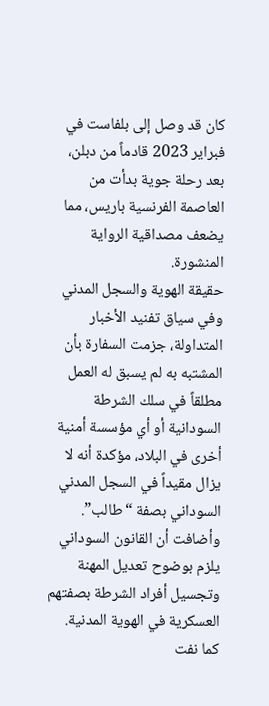كان قد وصل إلى بلفاست في فبراير 2023 قادماً من دبلن، بعد رحلة جوية بدأت من العاصمة الفرنسية باريس، مما يضعف مصداقية الرواية المنشورة.
حقيقة الهوية والسجل المدني
وفي سياق تفنيد الأخبار المتداولة، جزمت السفارة بأن المشتبه به لم يسبق له العمل مطلقاً في سلك الشرطة السودانية أو أي مؤسسة أمنية أخرى في البلاد، مؤكدة أنه لا يزال مقيداً في السجل المدني السوداني بصفة “طالب”. وأضافت أن القانون السوداني يلزم بوضوح تعديل المهنة وتجسيل أفراد الشرطة بصفتهم العسكرية في الهوية المدنية.
كما نفت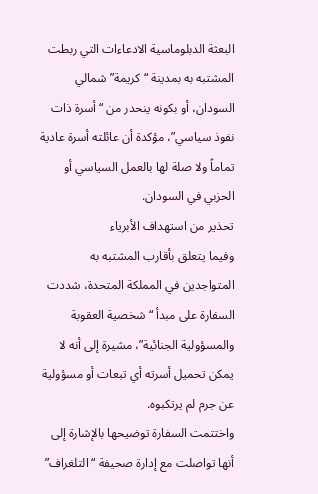البعثة الدبلوماسية الادعاءات التي ربطت المشتبه به بمدينة “كريمة” شمالي السودان، أو بكونه ينحدر من “أسرة ذات نفوذ سياسي”، مؤكدة أن عائلته أسرة عادية تماماً ولا صلة لها بالعمل السياسي أو الحزبي في السودان.
تحذير من استهداف الأبرياء
وفيما يتعلق بأقارب المشتبه به المتواجدين في المملكة المتحدة، شددت السفارة على مبدأ “شخصية العقوبة والمسؤولية الجنائية”، مشيرة إلى أنه لا يمكن تحميل أسرته أي تبعات أو مسؤولية عن جرم لم يرتكبوه.
واختتمت السفارة توضيحها بالإشارة إلى أنها تواصلت مع إدارة صحيفة “التلغراف”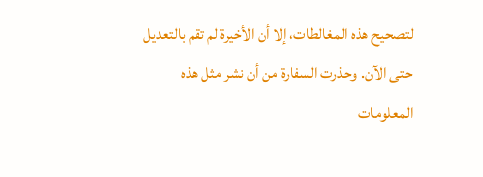لتصحيح هذه المغالطات، إلا أن الأخيرة لم تقم بالتعديل حتى الآن. وحذرت السفارة من أن نشر مثل هذه المعلومات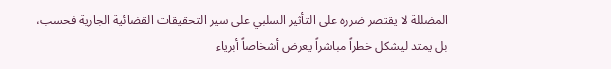المضللة لا يقتصر ضرره على التأثير السلبي على سير التحقيقات القضائية الجارية فحسب، بل يمتد ليشكل خطراً مباشراً يعرض أشخاصاً أبرياء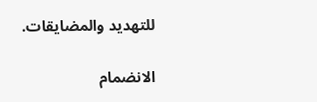للتهديد والمضايقات.

الانضمام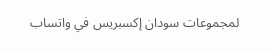لمجموعات سودان إكسبريس في واتساب